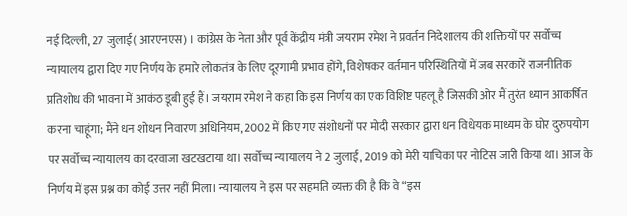नई दिल्ली, 27 जुलाई( आरएनएस) । कांग्रेस के नेता और पूर्व केंद्रीय मंत्री जयराम रमेश ने प्रवर्तन निदेशालय की शक्तियों पर सर्वोच्च न्यायालय द्वारा दिए गए निर्णय के हमारे लोकतंत्र के लिए दूरगामी प्रभाव होंगे, विशेषकर वर्तमान परिस्थितियों में जब सरकारें राजनीतिक प्रतिशोध की भावना में आकंठ डूबी हुई हैं। जयराम रमेश ने कहा कि इस निर्णय का एक विशिष्ट पहलू है जिसकी ओर मैं तुरंत ध्यान आकर्षित करना चाहूंगा; मैंने धन शोधन निवारण अधिनियम, 2002 में किए गए संशोधनों पर मोदी सरकार द्वारा धन विधेयक माध्यम के घोर दुरुपयोग पर सर्वोच्च न्यायालय का दरवाजा खटखटाया था। सर्वोच्च न्यायालय ने 2 जुलाई, 2019 को मेरी याचिका पर नोटिस जारी किया था। आज के निर्णय में इस प्रश्न का कोई उत्तर नहीं मिला। न्यायालय ने इस पर सहमति व्यक्त की है कि वे “इस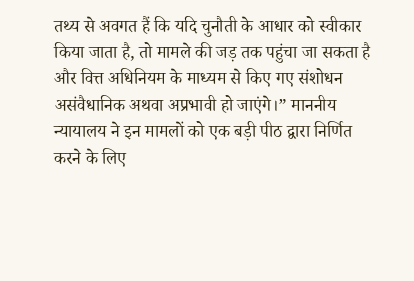तथ्य से अवगत हैं कि यदि चुनौती के आधार को स्वीकार किया जाता है, तो मामले की जड़ तक पहुंचा जा सकता है और वित्त अधिनियम के माध्यम से किए गए संशोधन असंवैधानिक अथवा अप्रभावी हो जाएंगे।” माननीय न्यायालय ने इन मामलों को एक बड़ी पीठ द्वारा निर्णित करने के लिए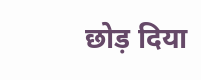छोड़ दिया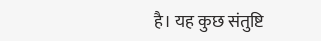है। यह कुछ संतुष्टि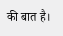की बात है।